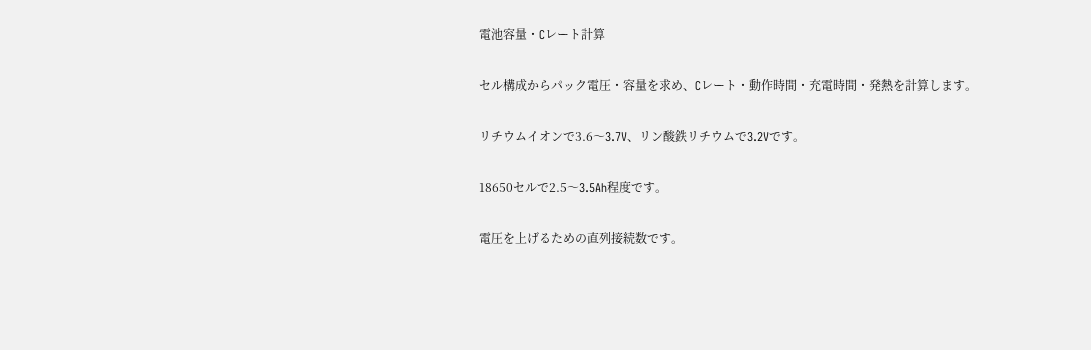電池容量・Cレート計算

セル構成からパック電圧・容量を求め、Cレート・動作時間・充電時間・発熱を計算します。

リチウムイオンで3.6〜3.7V、リン酸鉄リチウムで3.2Vです。

18650セルで2.5〜3.5Ah程度です。

電圧を上げるための直列接続数です。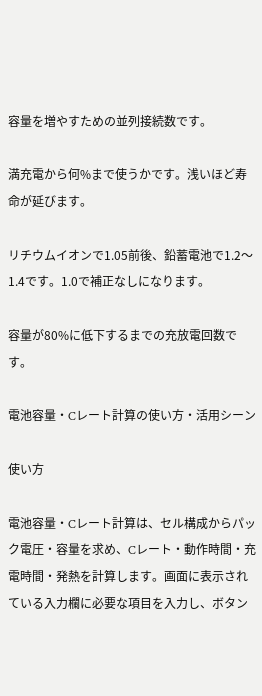容量を増やすための並列接続数です。

満充電から何%まで使うかです。浅いほど寿命が延びます。

リチウムイオンで1.05前後、鉛蓄電池で1.2〜1.4です。1.0で補正なしになります。

容量が80%に低下するまでの充放電回数です。

電池容量・Cレート計算の使い方・活用シーン

使い方

電池容量・Cレート計算は、セル構成からパック電圧・容量を求め、Cレート・動作時間・充電時間・発熱を計算します。画面に表示されている入力欄に必要な項目を入力し、ボタン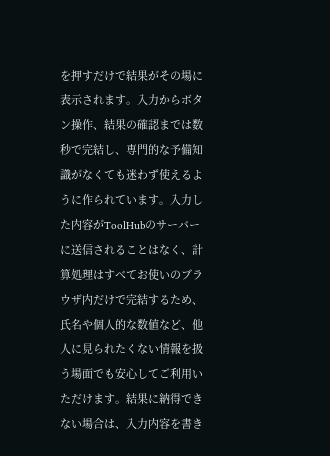を押すだけで結果がその場に表示されます。入力からボタン操作、結果の確認までは数秒で完結し、専門的な予備知識がなくても迷わず使えるように作られています。入力した内容がToolHubのサーバーに送信されることはなく、計算処理はすべてお使いのブラウザ内だけで完結するため、氏名や個人的な数値など、他人に見られたくない情報を扱う場面でも安心してご利用いただけます。結果に納得できない場合は、入力内容を書き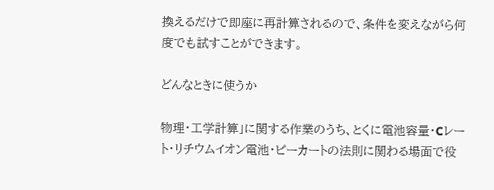換えるだけで即座に再計算されるので、条件を変えながら何度でも試すことができます。

どんなときに使うか

物理・工学計算」に関する作業のうち、とくに電池容量・Cレート・リチウムイオン電池・ピーカートの法則に関わる場面で役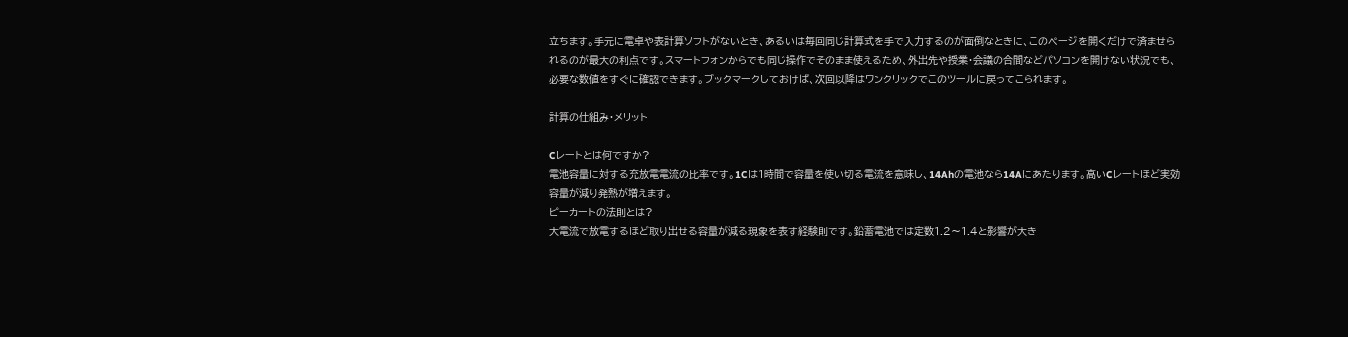立ちます。手元に電卓や表計算ソフトがないとき、あるいは毎回同じ計算式を手で入力するのが面倒なときに、このページを開くだけで済ませられるのが最大の利点です。スマートフォンからでも同じ操作でそのまま使えるため、外出先や授業・会議の合間などパソコンを開けない状況でも、必要な数値をすぐに確認できます。ブックマークしておけば、次回以降はワンクリックでこのツールに戻ってこられます。

計算の仕組み・メリット

Cレートとは何ですか?
電池容量に対する充放電電流の比率です。1Cは1時間で容量を使い切る電流を意味し、14Ahの電池なら14Aにあたります。高いCレートほど実効容量が減り発熱が増えます。
ピーカートの法則とは?
大電流で放電するほど取り出せる容量が減る現象を表す経験則です。鉛蓄電池では定数1.2〜1.4と影響が大き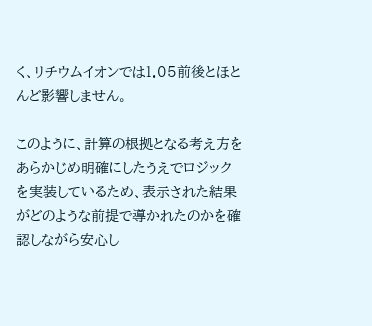く、リチウムイオンでは1.05前後とほとんど影響しません。

このように、計算の根拠となる考え方をあらかじめ明確にしたうえでロジックを実装しているため、表示された結果がどのような前提で導かれたのかを確認しながら安心し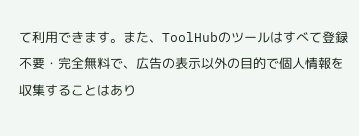て利用できます。また、ToolHubのツールはすべて登録不要・完全無料で、広告の表示以外の目的で個人情報を収集することはあり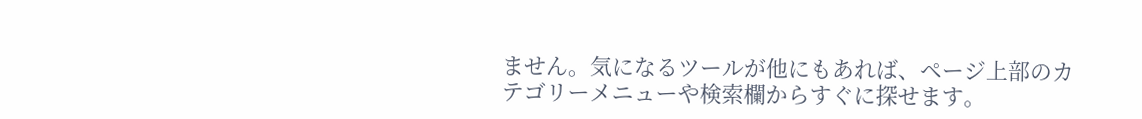ません。気になるツールが他にもあれば、ページ上部のカテゴリーメニューや検索欄からすぐに探せます。